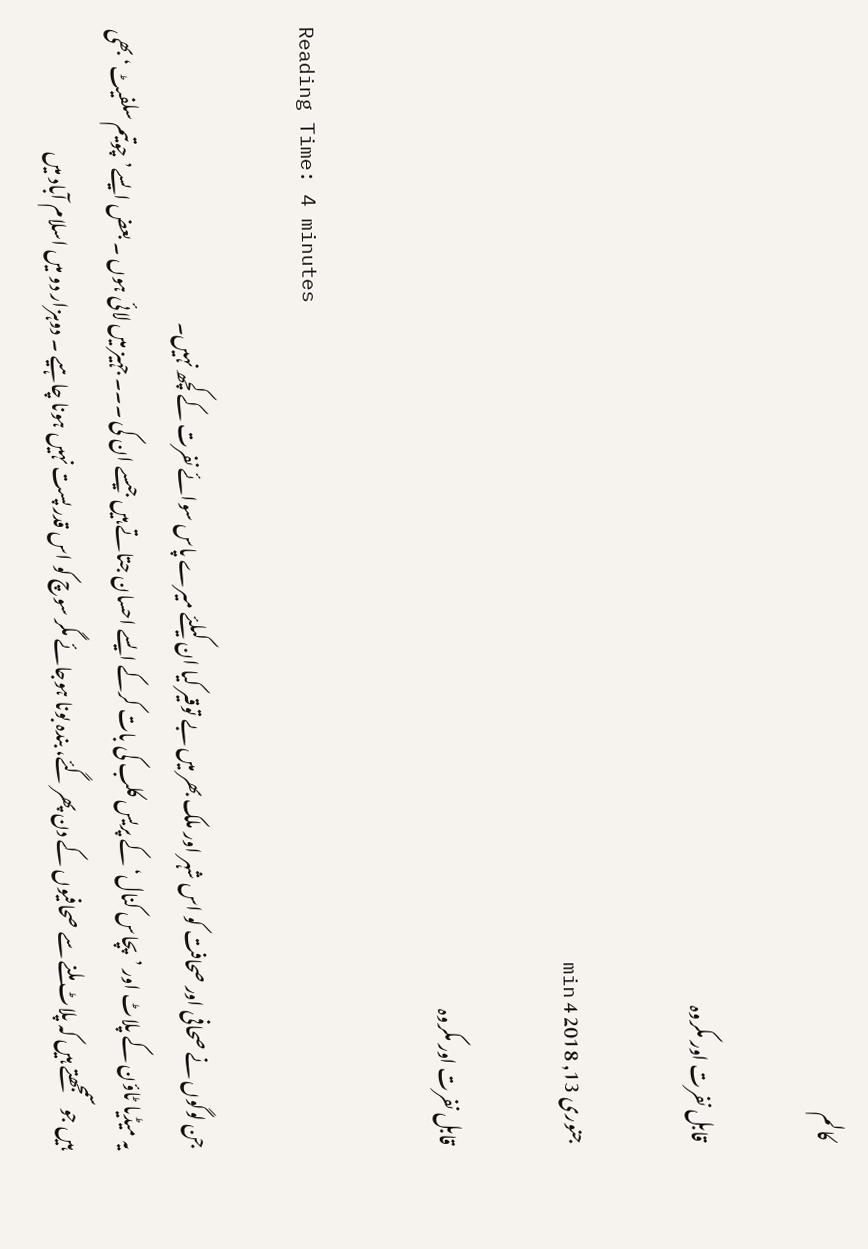کالم

قابل نفرت اور مکروہ

جنوری 13, 2018 4 min

قابل نفرت اور مکروہ

Reading Time: 4 minutes

جن لوگوں نے صحافی اور صحافت کو اس شہر اور ملک بھر میں بے توقیر کیا ان کیلئے میرے پاس سوائے نفرت کے کچھ نہیں۔
یہ میڈیا ٹاؤن کے پلاٹ اور ’پچاس کنال‘ کے پریس کلب کی بات کرکے ایسے احسان جتاتے ہیں جیسے ان کی ۔۔۔ جہیز میں لائی ہوں ۔ بعض ایسے’چوتیم سلفیٹ‘ بھی ہیں جو سمجھتے ہیں کہ پلاٹ ملنے سے صحافیوں کے دن پھر گئے، بندہ بونا ہوجائے مگر سوچ کو اس قدر پست نہیں ہونا چاہیے ۔ دوہزار دو میں اسلام آباد میں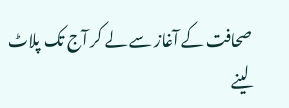صحافت کے آغاز سے لے کر آج تک پلاٹ لینے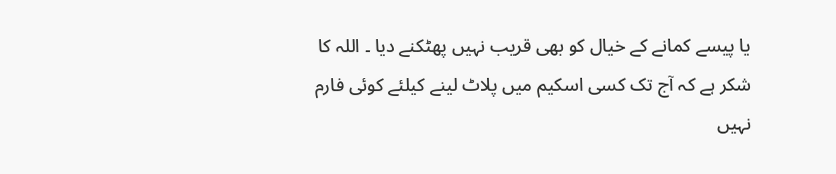یا پیسے کمانے کے خیال کو بھی قریب نہیں پھٹکنے دیا ۔ اللہ کا شکر ہے کہ آج تک کسی اسکیم میں پلاٹ لینے کیلئے کوئی فارم نہیں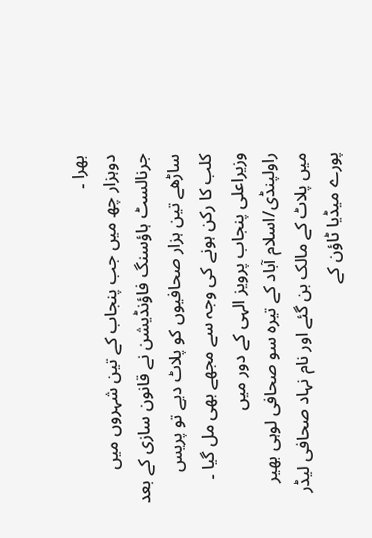بھرا ۔
دوہزار چھ میں جب پنجاب کے تین شہروں میں جرنالسٹ ہاؤسنگ فاؤنڈیشن نے قانون سازی کے بعد ساڑھے تین ہزار صحافیوں کو پلاٹ دیے تو پریس کلب کا رکن ہونے کی وجہ سے مجھے بھی مل گیا ۔ وزیراعلی پنجاب پرویز الہی کے دور میں راولپنڈی/اسلام آباد کے تیرہ سو صحافی لوہی بھیر میں پلاٹ کے مالک بن گئے اور نام نہاد صحافی لیڈر پورے میڈیا ٹاؤن کے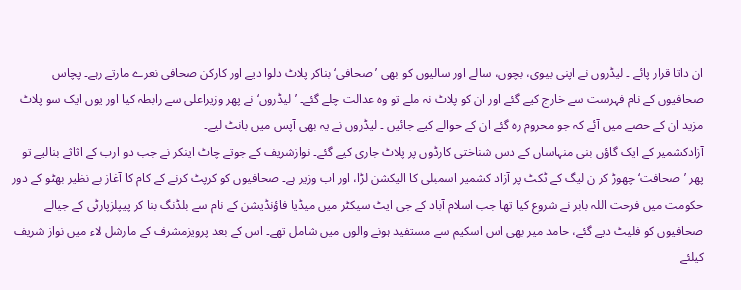ان داتا قرار پائے ۔ لیڈروں نے اپنی بیوی، بچوں، سالے اور سالیوں کو بھی ’صحافی‘ بناکر پلاٹ دلوا دیے اور کارکن صحافی نعرے مارتے رہے۔ پچاس صحافیوں کے نام فہرست سے خارج کیے گئے اور ان کو پلاٹ نہ ملے تو وہ عدالت چلے گئے۔ ’لیڈروں‘ نے پھر وزیراعلی سے رابطہ کیا اور یوں ایک سو پلاٹ مزید ان کے حصے میں آئے کہ جو محروم رہ گئے ان کے حوالے کیے جائیں ۔ لیڈروں نے یہ بھی آپس میں بانٹ لیے۔
آزادکشمیر کے ایک گاؤں بنی منہاساں کے دس شناختی کارڈوں پر پلاٹ جاری کیے گئے۔ نوازشریف کے جوتے چاٹ اینکر نے جب دو ارب کے اثاثے بنالیے تو پھر ’صحافت‘ چھوڑ کر ن لیگ کے ٹکٹ پر آزاد کشمیر اسمبلی کا الیکشن لڑا، اور اب وزیر ہے۔ صحافیوں کو کرپٹ کرنے کے کام کا آغاز بے نظیر بھٹو کے دور حکومت میں فرحت اللہ بابر نے شروع کیا تھا جب اسلام آباد کے جی ایٹ سیکٹر میں میڈیا فاؤنڈیشن کے نام سے بلڈنگ بنا کر پیپلزپارٹی کے جیالے صحافیوں کو فلیٹ دیے گئے، حامد میر بھی اس اسکیم سے مستفید ہونے والوں میں شامل تھے۔ اس کے بعد پرویزمشرف کے مارشل لاء میں نواز شریف کیلئے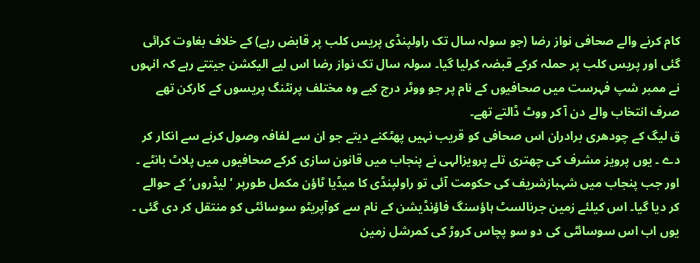کام کرنے والے صحافی نواز رضا (جو سولہ سال تک راولپنڈی پریس کلب پر قابض رہے) کے خلاف بغاوت کرائی گئی اور پریس کلب پر حملہ کرکے قبضہ کرلیا گیا۔ سولہ سال تک نواز رضا اس لیے الیکشن جیتتے رہے کہ انہوں نے ممبر شپ فہرست میں صحافیوں کے نام پر جو ووٹر درج کیے وہ مختلف پرنٹنگ پریسوں کے کارکن تھے صرف انتخاب والے دن آ کر ووٹ ڈالتے تھے۔
ق لیگ کے چودھری برادران اس صحافی کو قریب نہیں پھٹکنے دیتے جو ان سے لفافہ وصول کرنے سے انکار کر دے ۔ یوں پرویز مشرف کی چھتری تلے پرویزالہی نے پنجاب میں قانون سازی کرکے صحافیوں میں پلاٹ بانٹے ۔ اور جب پنجاب میں شہبازشریف کی حکومت آئی تو راولپنڈی کا میڈیا ٹاؤن مکمل طورپر ’لیڈروں‘ کے حوالے کر دیا گیا۔ اس کیلئے زمین جرنالسٹ ہاؤسنگ فاؤنڈیشن کے نام سے کوآپریٹو سوسائٹی کو منتقل کر دی گئی ۔ یوں اب اس سوسائٹی کی دو سو پچاس کروڑ کی کمرشل زمین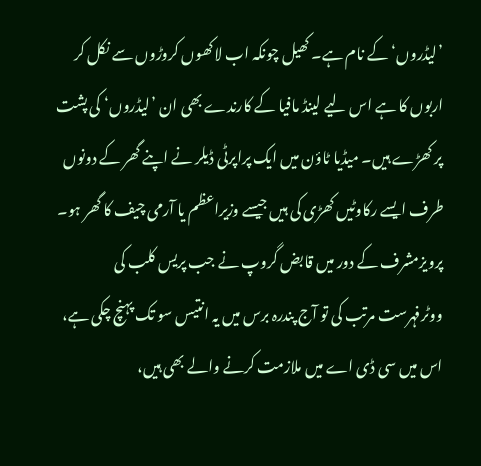’لیڈروں‘ کے نام ہے۔ کھیل چونکہ اب لاکھوں کروڑوں سے نکل کر اربوں کا ہے اس لیے لینڈ مافیا کے کارندے بھی ان ’لیڈروں‘ کی پشت پر کھڑے ہیں۔ میڈیا ٹاؤن میں ایک پراپرٹی ڈیلر نے اپنے گھر کے دونوں طرف ایسے رکاوٹیں کھڑی کی ہیں جیسے وزیراعظم یا آرمی چیف کا گھر ہو۔
پرویزمشرف کے دور میں قابض گروپ نے جب پریس کلب کی ووٹرفہرست مرتب کی تو آج پندرہ برس میں یہ انتیس سو تک پہنچ چکی ہے، اس میں سی ڈی اے میں ملازمت کرنے والے بھی ہیں،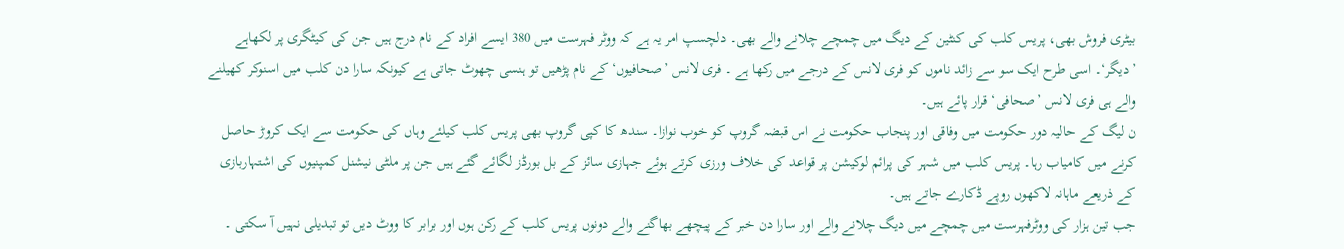بیٹری فروش بھی، پریس کلب کی کنٹین کے دیگ میں چمچے چلانے والے بھی۔ دلچسپ امر یہ ہے کہ ووٹر فہرست میں 380 ایسے افراد کے نام درج ہیں جن کی کیٹگری پر لکھاہے ’دیگر‘۔ اسی طرح ایک سو سے زائد ناموں کو فری لانس کے درجے میں رکھا ہے ۔ فری لانس ’صحافیوں‘ کے نام پڑھیں تو ہنسی چھوٹ جاتی ہے کیونکہ سارا دن کلب میں اسنوکر کھیلنے والے ہی فری لانس ’صحافی‘ قرار پائے ہیں۔
ن لیگ کے حالیہ دور حکومت میں وفاقی اور پنجاب حکومت نے اس قبضہ گروپ کو خوب نوازا۔ سندھ کا کپی گروپ بھی پریس کلب کیلئے وہاں کی حکومت سے ایک کروڑ حاصل کرنے میں کامیاب رہا۔ پریس کلب میں شہر کی پرائم لوکیشن پر قواعد کی خلاف ورزی کرتے ہوئے جہازی سائز کے بل بورڈز لگائے گئے ہیں جن پر ملٹی نیشنل کمپنیوں کی اشتہاربازی کے ذریعے ماہانہ لاکھوں روپے ڈکارے جاتے ہیں۔
جب تین ہزار کی ووٹرفہرست میں چمچے میں دیگ چلانے والے اور سارا دن خبر کے پیچھے بھاگنے والے دونوں پریس کلب کے رکن ہوں اور برابر کا ووٹ دیں تو تبدیلی نہیں آ سکتی ۔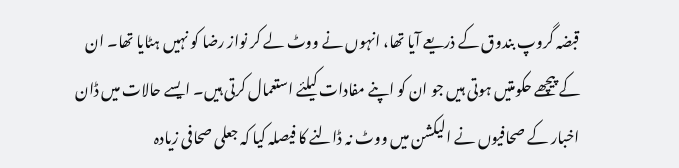قبضہ گروپ بندوق کے ذریعے آیا تھا، انہوں نے ووٹ لے کر نواز رضا کو نہیں ہٹایا تھا۔ ان کے پیچھے حکومتیں ہوتی ہیں جو ان کو اپنے مفادات کیلئے استعمال کرتی ہیں۔ ایسے حالات میں ڈان اخبار کے صحافیوں نے الیکشن میں ووٹ نہ ڈالنے کا فیصلہ کیا کہ جعلی صحافی زیادہ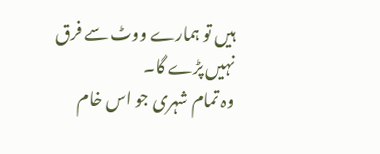ہیں تو ہمارے ووٹ سے فرق نہیں پڑے گا۔
وہ تمام شہری جو اس خام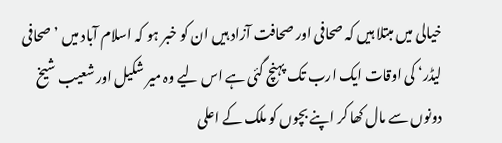خیالی میں مبتلا ہیں کہ صحافی اور صحافت آزاد ہیں ان کو خبر ہو کہ اسلام آباد میں ’صحافی لیڈر‘ کی اوقات ایک ارب تک پہنچ گئی ہے اس لیے وہ میر شکیل اور شعیب شیخ دونوں سے مال کھا کر اپنے بچوں کو ملک کے اعلی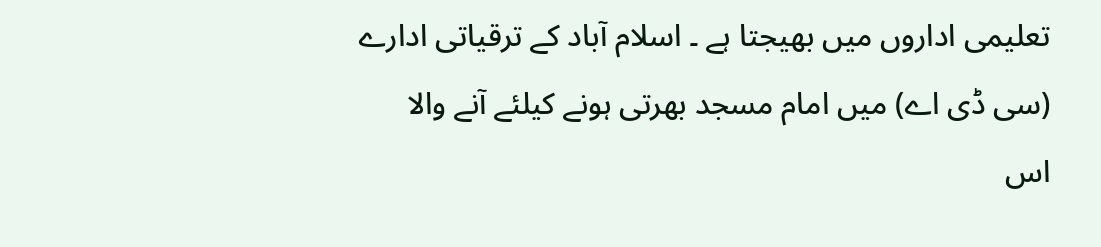تعلیمی اداروں میں بھیجتا ہے ۔ اسلام آباد کے ترقیاتی ادارے (سی ڈی اے) میں امام مسجد بھرتی ہونے کیلئے آنے والا اس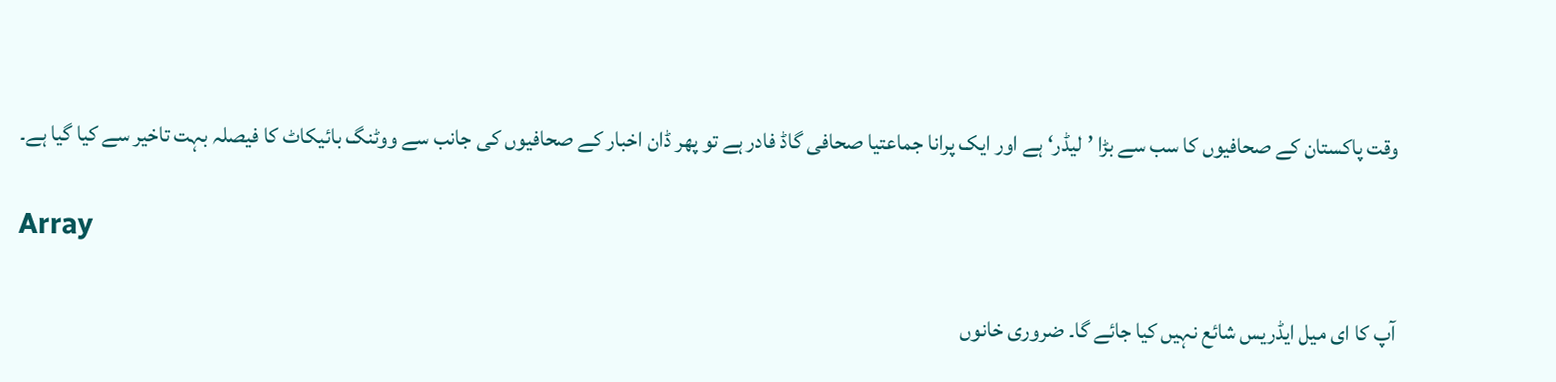وقت پاکستان کے صحافیوں کا سب سے بڑا ’لیڈر‘ ہے اور ایک پرانا جماعتیا صحافی گاڈ فادر ہے تو پھر ڈان اخبار کے صحافیوں کی جانب سے ووٹنگ بائیکاٹ کا فیصلہ بہت تاخیر سے کیا گیا ہے۔

Array

آپ کا ای میل ایڈریس شائع نہیں کیا جائے گا۔ ضروری خانوں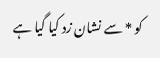کو * سے نشان زد کیا گیا ہے